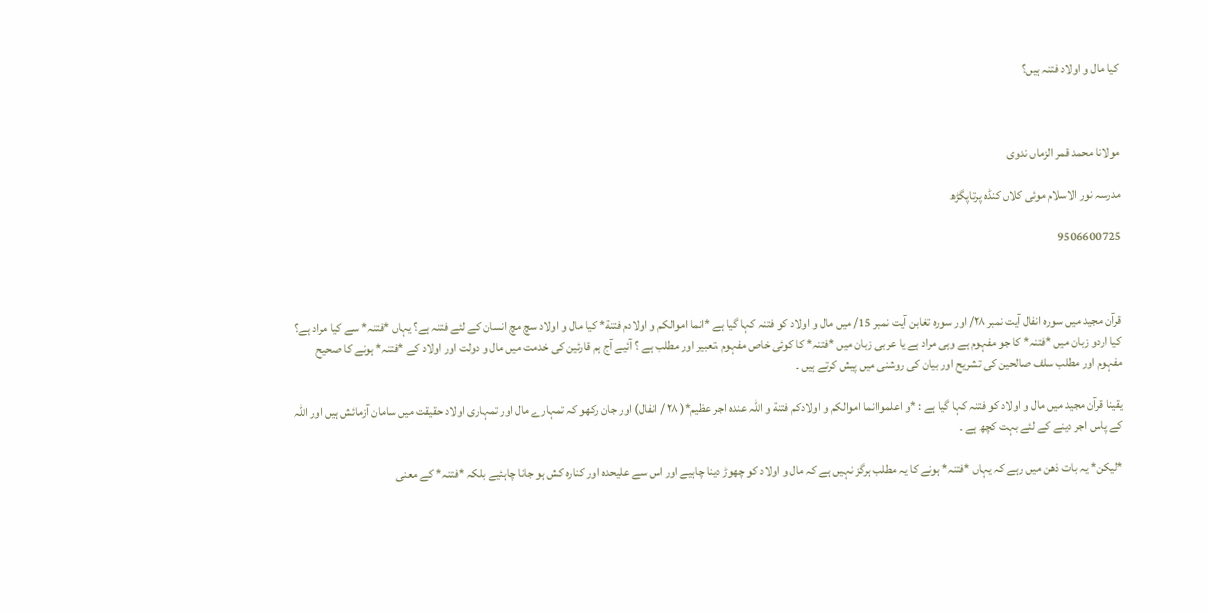کیا مال و اولاد فتنہ ہیں؟



مولانا محمد قمر الزماں ندوی

مدرسہ نور الاسلام موئی کلاں کنڈہ پرتاپگڑھ

9506600725



قرآن مجید میں سورہ انفال آیت نمبر ۲۸/ اور سورہ تغابن آیت نمبر 15/ میں مال و اولاد کو فتنہ کہا گیا ہے *انما اموالکم و اولادم فتنة* کیا مال و اولاد سچ مچ انسان کے لئے فتنہ ہے؟ یہاں *فتنہ* سے کیا مراد ہے؟ کیا اردو زبان میں *فتنہ* کا جو مفہوم ہے وہی مراد ہے یا عربی زبان میں *فتنہ* کا کوئی خاص مفہوم ،تعبیر اور مطلب ہے ؟ آئیے آج ہم قارئین کی خدمت میں مال و دولت اور اولاد کے *فتنہ* ہونے کا صحیح مفہوم اور مطلب سلف صالحین کی تشریح اور بیان کی روشنی میں پیش کرتے ہیں ۔

یقینا قرآن مجید میں مال و اولاد کو فتنہ کہا گیا ہے : *و اعلمواانما اموالکم و اولادکم فتنة و اللہ عندہ اجر عظیم*( ۲۸ / انفال) اور جان رکھو کہ تمہارے مال اور تمہاری اولاد حقیقت میں سامان آزمائش ہیں اور اللہ کے پاس اجر دینے کے لئے بہت کچھ ہے ۔

*لیکن* یہ بات ذھن میں رہے کہ یہاں *فتنہ* ہونے کا یہ مطلب ہرگز نہیں ہے کہ مال و اولاد کو چھوڑ دینا چاہیے اور اس سے علیحدہ اور کنارہ کش ہو جانا چاہئیے بلکہ *فتنہ* کے معنی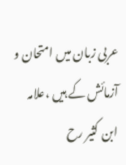عربی زبان میں امتحان و آزمائش کے ہیں ،علامہ ابن کثیر رح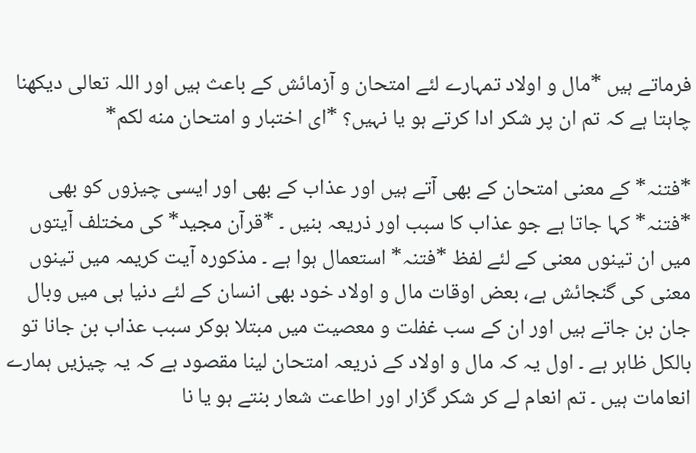فرماتے ہیں *مال و اولاد تمہارے لئے امتحان و آزمائش کے باعث ہیں اور اللہ تعالی دیکھنا چاہتا ہے کہ تم ان پر شکر ادا کرتے ہو یا نہیں؟ *ای اختبار و امتحان منه لکم*

*فتنہ* کے معنی امتحان کے بھی آتے ہیں اور عذاب کے بھی اور ایسی چیزوں کو بھی *فتنہ* کہا جاتا ہے جو عذاب کا سبب اور ذریعہ بنیں ۔ *قرآن مجید* کی مختلف آیتوں میں ان تینوں معنی کے لئے لفظ *فتنہ* استعمال ہوا ہے ۔ مذکورہ آیت کریمہ میں تینوں معنی کی گنجائش ہے، بعض اوقات مال و اولاد خود بھی انسان کے لئے دنیا ہی میں وبال جان بن جاتے ہیں اور ان کے سب غفلت و معصیت میں مبتلا ہوکر سبب عذاب بن جانا تو بالکل ظاہر ہے ۔ اول یہ کہ مال و اولاد کے ذریعہ امتحان لینا مقصود ہے کہ یہ چیزیں ہمارے انعامات ہیں ۔ تم انعام لے کر شکر گزار اور اطاعت شعار بنتے ہو یا نا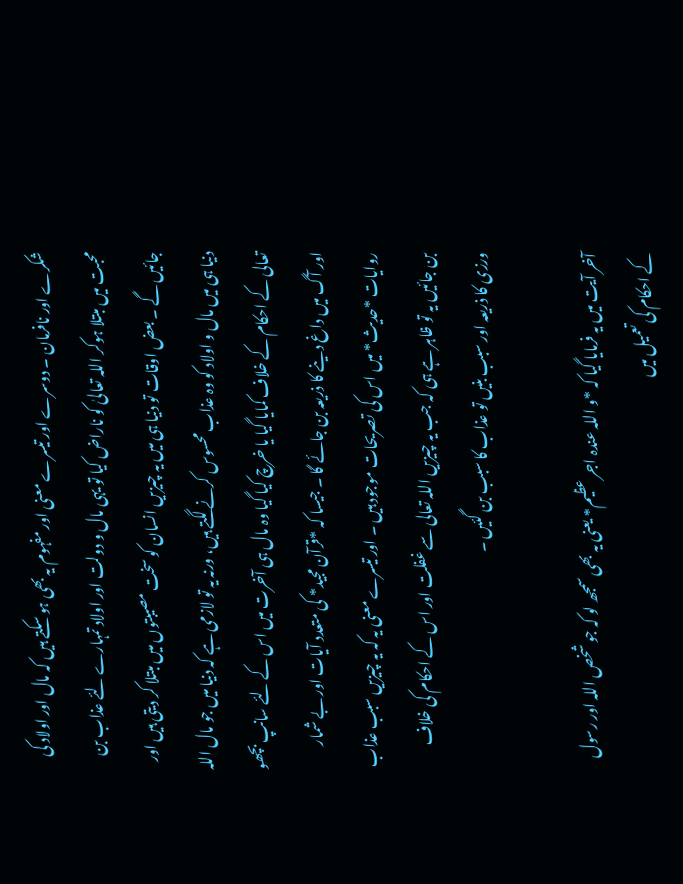شکرے اور نافرمان ۔ دوسرے اور تیسرے معنی اور مفہوم یہ بھی ہو سکتے ہیں کہ مال اور اولاد کی محبت میں مبتلا ہوکر اللہ تعالیٰ کو ناراض کیا تو یہی مال و دولت اور اولاد تمہارے لئے عذاب بن جائیں گے ۔ بعض اوقات تو دنیا ہی میں یہ چیزیں انسان کو سخت مصیبتوں میں مبتلا کر دیتی ہیں اور دنیا ہی میں مال و اولاد کو وہ عذاب محسوس کرنے لگتے ہیں، ورنہ یہ تو لازمی ہے کہ دنیا میں جو مال اللہ تعالی کے احکام کے خلاف کمایا گیا یا خرچ کیا گیا وہ مال ہی آخرت میں اس کے لئے سانپ بچھو اور آگ میں داغ دینے کا ذریعہ بن جائے گا ۔ جیسا کہ *قرآن مجید* کی متعدد آیات اور بے شمار روایات *حدیث* میں اس کی تصریحات موجود ہیں ۔ اور تیسرے معنی یہ کہ یہ چیزیں سبب عذاب بن جائیں یہ تو ظاہر ہے ہی کہ جب یہ چیزیں اللہ تعالی سے غفلت اور اس کے احکام کی خلاف ورزی کا ذریعہ اور سبب بنیں تو عذاب کا سبب بن گئیں ۔

آخر آیت میں یہ فرمایا گیا کہ *و اللہ عندہ اجر عظیم* یعنی یہ بھی سمجھ لو کہ جو شخص اللہ اور رسول کے احکام کی تعمیل میں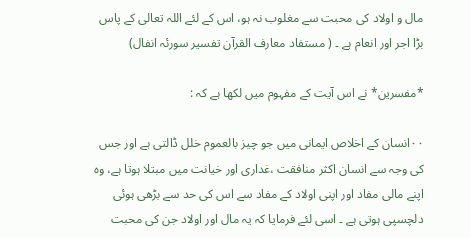مال و اولاد کی محبت سے مغلوب نہ ہو، اس کے لئے اللہ تعالی کے پاس بڑا اجر اور انعام ہے ۔ ( مستفاد معارف القرآن تفسیر سورئہ انفال)

*مفسرین* نے اس آیت کے مفہوم میں لکھا ہے کہ :

۰۰انسان کے اخلاص ایمانی میں جو چیز بالعموم خلل ڈالتی ہے اور جس کی وجہ سے انسان اکثر منافقت ،غداری اور خیانت میں مبتلا ہوتا ہے، وہ اپنے مالی مفاد اور اپنی اولاد کے مفاد سے اس کی حد سے بڑھی ہوئی دلچسپی ہوتی ہے ۔ اسی لئے فرمایا کہ یہ مال اور اولاد جن کی محبت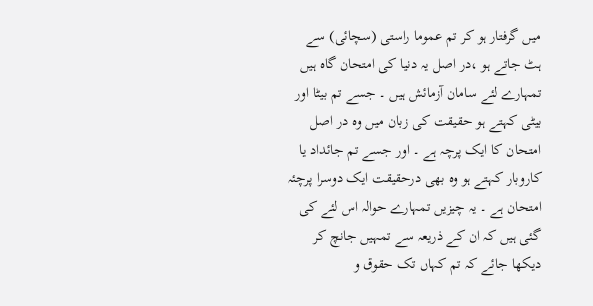میں گرفتار ہو کر تم عموما راستی (سچائی) سے ہٹ جاتے ہو ،در اصل یہ دنیا کی امتحان گاہ ہیں تمہارے لئے سامان آزمائش ہیں ۔ جسے تم بیٹا اور بیٹی کہتے ہو حقیقت کی زبان میں وہ در اصل امتحان کا ایک پرچہ ہے ۔ اور جسے تم جائداد یا کاروبار کہتے ہو وہ بھی درحقیقت ایک دوسرا پرچئہ امتحان ہے ۔ یہ چیزیں تمہارے حوالہ اس لئے کی گئی ہیں کہ ان کے ذریعہ سے تمہیں جانچ کر دیکھا جائے کہ تم کہاں تک حقوق و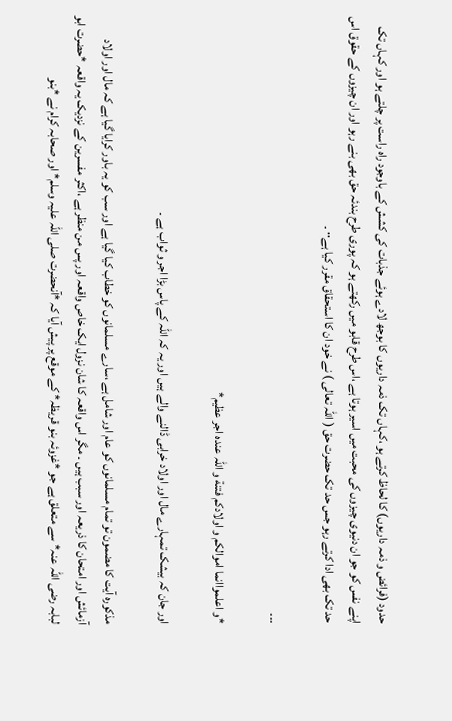حدود (فرائض و ذمہ داریوں) کا لحاظ کرتے ہو ،کہاں تک ذمہ داریوں کا بوجھ لادے ہوئے جذبات کی کشش کے باوجود راہ راست پر چلتے ہو اور کہاں تک اپنے نفس کو جو ان دنیوی چیزوں کی محبت میں اسیر ہوتا ہے ،اس طرح قابو میں رکھتے ہو کہ پوری طرح بندئہ حق بھی بنے رہو اور ان چیزوں کے حقوق اس حد تک بھی ادا کرتے رہو جس حد تک حضرت حق ( اللہ تعالی ) نے خود ان کا استحقاق مقرر کیا ہے۰۰ ۔

۔۔۔

*و اعلمواانما اموالکم و اولادکم فتنة و اللہ عندہ اجر عظیم*

اور جان کہ بیشک تمہارے مال اور اولاد خرابی ڈالنے والے ہیں اور یہ کہ اللہ کے پاس بڑا اجر و ثواب ہے ۔

مذکورہ آیت کا مضمون تو تمام مسلمانوں کو عام اور شامل ہے ،سارے مسلمانوں کو خطاب کیا گیا ہے اور سب کو یہ باور کرایا گیا ہے کہ مال اور اولاد آزمائش اور امتحان کا ذریعہ اور سبب ہیں ۔ مگر اس واقعہ کا شان نزول ایک خاص واقعہ اور پس من منظر ہے ،اکثر مفسرین کے نزدیک یہ واقعہ *حضرت ابو لبابہ رضی اللہ عنہ* سے متعلق ہے جو *غزوئہ بنو قریظہ* کے موقع پر پیش آیا کہ *آنحضرت صلی اللہ علیہ وسلم* اور صحابہ کرام نے *بنو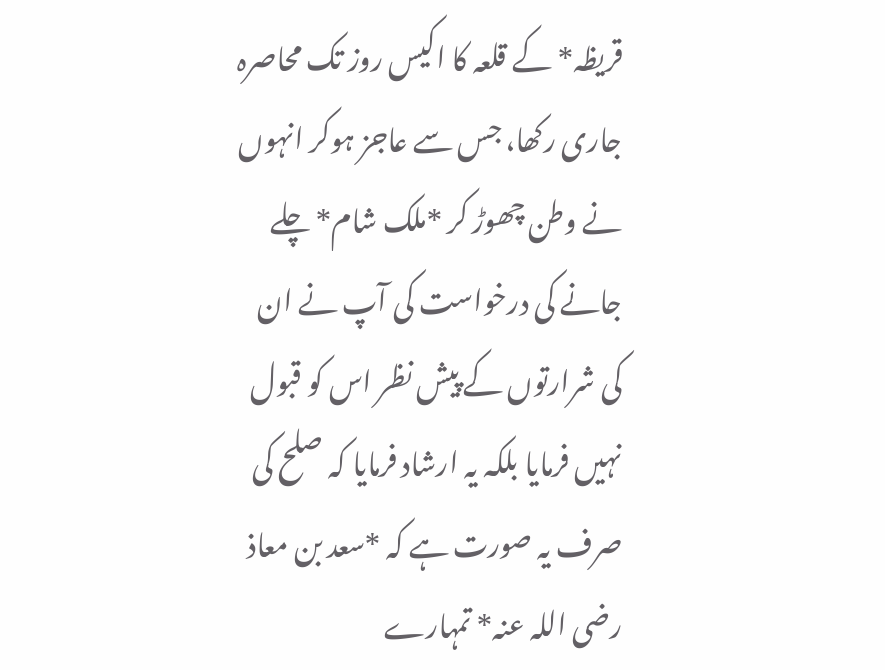قریظہ* کے قلعہ کا اکیس روز تک محاصرہ جاری رکھا، جس سے عاجز ہوکر انہوں نے وطن چھوڑ کر *ملک شام* چلے جانے کی درخواست کی آپ نے ان کی شرارتوں کے پیش نظر اس کو قبول نہیں فرمایا بلکہ یہ ارشاد فرمایا کہ صلح کی صرف یہ صورت ہے کہ *سعد بن معاذ رضی اللہ عنہ* تمہارے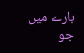بارے میں جو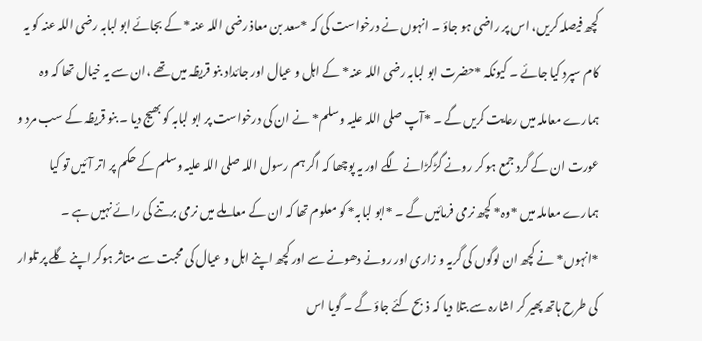کچھ فیصلہ کریں، اس پر راضی ہو جاؤ ۔ انہوں نے درخواست کی کہ *سعد بن معاذ رضی اللہ عنہ* کے بجائے ابو لبابہ رضی اللہ عنہ کو یہ کام سپرد کیا جائے ۔ کیونکہ *حضرت ابو لبابہ رضی اللہ عنہ* کے اہل و عیال اور جائداد بنو قریظہ میں تھے ،ان سے یہ خیال تھا کہ وہ ہمارے معاملہ میں رعایت کریں گے ۔ *آپ صلی اللہ علیہ وسلم* نے ان کی درخواست پر ابو لبابہ کو بھیج دیا ۔ بنو قریظہ کے سب مرد و عورت ان کے گرد جمع ہو کر رونے گڑگڑانے لگے اور یہ پوچھا کہ اگر ہم رسول اللہ صلی اللہ علیہ وسلم کے حکم پر اتر آئیں تو کیا ہمارے معاملہ میں *وہ* کچھ نرمی فرمائیں گے ۔ *ابو لبابہ* کو معلوم تھا کہ ان کے معاملے میں نرمی برتنے کی رائے نہیں ہے ۔ *انہوں* نے کچھ ان لوگوں کی گریہ و زاری اور رونے دھونے سے اور کچھ اپنے اہل و عیال کی محبت سے متاثر ہوکر اپنے گلے پر تلوار کی طرح ہاتھ پھیر کر اشارہ سے بتلا دیا کہ ذبح کئے جاؤ گے ۔ گویا اس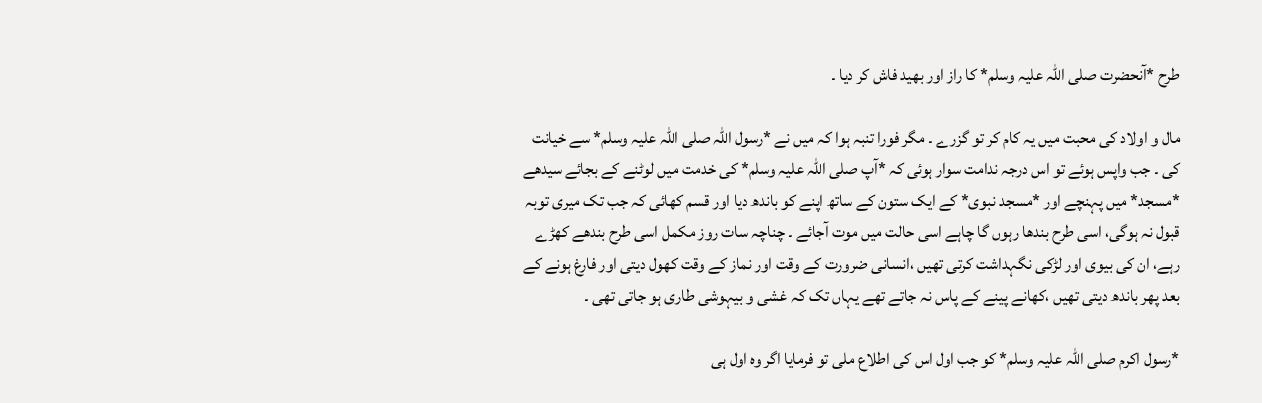طرح *آنحضرت صلی اللہ علیہ وسلم* کا راز اور بھید فاش کر دیا ۔

مال و اولاد کی محبت میں یہ کام کر تو گزرے ۔ مگر فورا تنبہ ہوا کہ میں نے *رسول اللہ صلی اللہ علیہ وسلم* سے خیانت کی ۔ جب واپس ہوئے تو اس درجہ ندامت سوار ہوئی کہ *آپ صلی اللہ علیہ وسلم* کی خدمت میں لوٹنے کے بجائے سیدھے *مسجد* میں پہنچے اور *مسجد نبوی* کے ایک ستون کے ساتھ اپنے کو باندھ دیا اور قسم کھائی کہ جب تک میری توبہ قبول نہ ہوگی، اسی طرح بندھا رہوں گا چاہے اسی حالت میں موت آجائے ۔ چناچہ سات روز مکمل اسی طرح بندھے کھڑے رہے، ان کی بیوی اور لڑکی نگہداشت کرتی تھیں ،انسانی ضرورت کے وقت اور نماز کے وقت کھول دیتی اور فارغ ہونے کے بعد پھر باندھ دیتی تھیں ،کھانے پینے کے پاس نہ جاتے تھے یہاں تک کہ غشی و بیہوشی طاری ہو جاتی تھی ۔

*رسول اکرم صلی اللہ علیہ وسلم* کو جب اول اس کی اطلاع ملی تو فرمایا اگر وہ اول ہی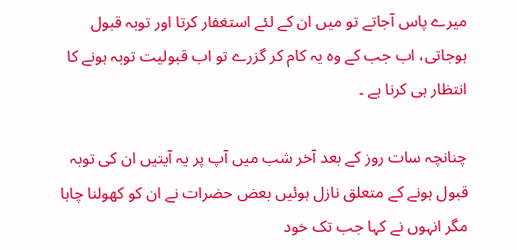میرے پاس آجاتے تو میں ان کے لئے استغفار کرتا اور توبہ قبول ہوجاتی، اب جب کے وہ یہ کام کر گزرے تو اب قبولیت توبہ ہونے کا انتظار ہی کرنا ہے ۔

چنانچہ سات روز کے بعد آخر شب میں آپ پر یہ آیتیں ان کی توبہ قبول ہونے کے متعلق نازل ہوئیں بعض حضرات نے ان کو کھولنا چاہا مگر انہوں نے کہا جب تک خود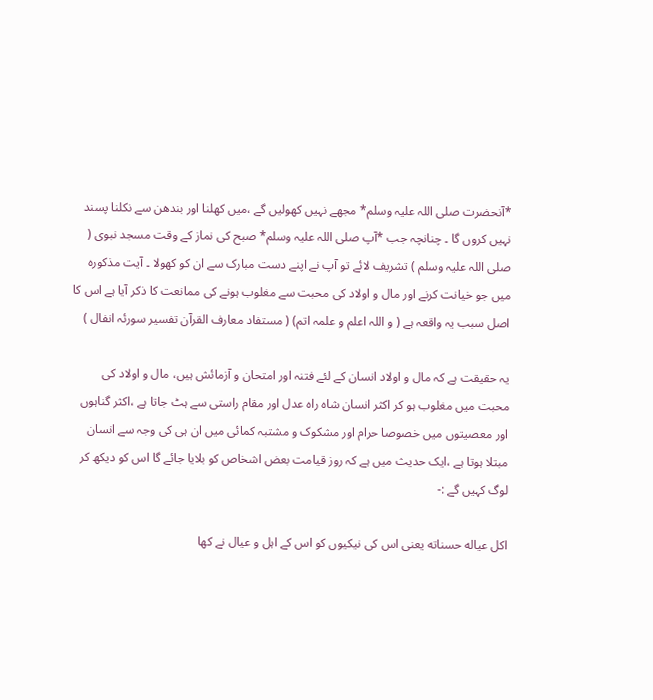*آنحضرت صلی اللہ علیہ وسلم* مجھے نہیں کھولیں گے ،میں کھلنا اور بندھن سے نکلنا پسند نہیں کروں گا ۔ چنانچہ جب *آپ صلی اللہ علیہ وسلم* صبح کی نماز کے وقت مسجد نبوی ( صلی اللہ علیہ وسلم ) تشریف لائے تو آپ نے اپنے دست مبارک سے ان کو کھولا ۔ آیت مذکورہ میں جو خیانت کرنے اور مال و اولاد کی محبت سے مغلوب ہونے کی ممانعت کا ذکر آیا ہے اس کا اصل سبب یہ واقعہ ہے ( و اللہ اعلم و علمہ اتم) ( مستفاد معارف القرآن تفسیر سورئہ انفال )

یہ حقیقت ہے کہ مال و اولاد انسان کے لئے فتنہ اور امتحان و آزمائش ہیں، مال و اولاد کی محبت میں مغلوب ہو کر اکثر انسان شاہ راہ عدل اور مقام راستی سے ہٹ جاتا ہے ،اکثر گناہوں اور معصیتوں میں خصوصا حرام اور مشکوک و مشتبہ کمائی میں ان ہی کی وجہ سے انسان مبتلا ہوتا ہے ،ایک حدیث میں ہے کہ روز قیامت بعض اشخاص کو بلایا جائے گا اس کو دیکھ کر لوگ کہیں گے :-

اکل عیاله حسناته یعنی اس کی نیکیوں کو اس کے اہل و عیال نے کھا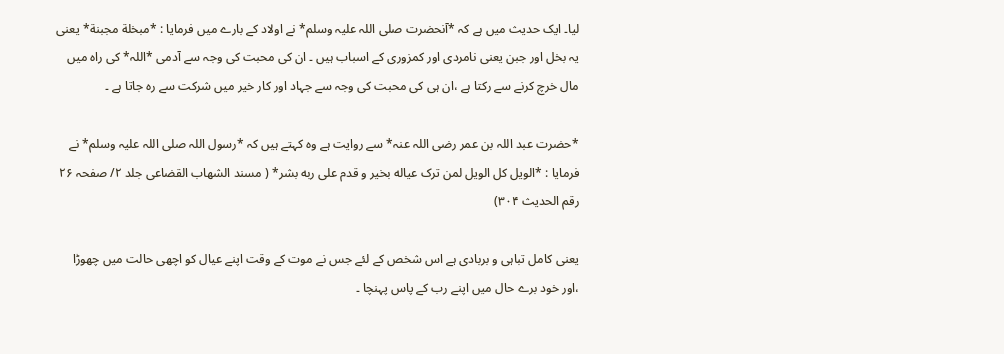لیا۔ ایک حدیث میں ہے کہ *آنحضرت صلی اللہ علیہ وسلم* نے اولاد کے بارے میں فرمایا : *مبخلة مجبنة* یعنی یہ بخل اور جبن یعنی نامردی اور کمزوری کے اسباب ہیں ۔ ان کی محبت کی وجہ سے آدمی *اللہ* کی راہ میں مال خرچ کرنے سے رکتا ہے ،ان ہی کی محبت کی وجہ سے جہاد اور کار خیر میں شرکت سے رہ جاتا ہے ۔

*حضرت عبد اللہ بن عمر رضی اللہ عنہ* سے روایت ہے وہ کہتے ہیں کہ *رسول اللہ صلی اللہ علیہ وسلم* نے فرمایا : *الویل کل الویل لمن ترک عیاله بخیر و قدم علی ربه بشر* ( مسند الشھاب القضاعی جلد ۲/ صفحہ ۲۶ رقم الحدیث ۳۰۴)

یعنی کامل تباہی و بربادی ہے اس شخص کے لئے جس نے موت کے وقت اپنے عیال کو اچھی حالت میں چھوڑا ،اور خود برے حال میں اپنے رب کے پاس پہنچا ۔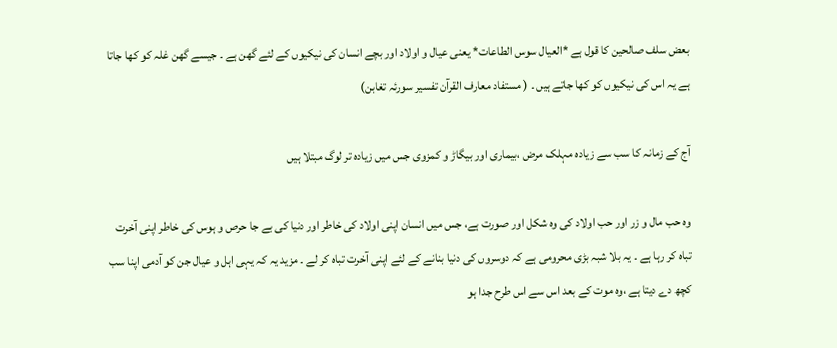بعض سلف صالحین کا قول ہے *العیال سوس الطاعات* یعنی عیال و اولاد اور بچے انسان کی نیکیوں کے لئے گھن ہے ۔ جیسے گھن غلہ کو کھا جاتا ہے یہ اس کی نیکیوں کو کھا جاتے ہیں ۔ ( مستفاد معارف القرآن تفسیر سورئہ تغابن)

آج کے زمانہ کا سب سے زیادہ مہلک مرض ،بیماری اور بیگاڑ و کمزوی جس میں زیادہ تر لوگ مبتلا ہیں

وہ حب مال و زر اور حب اولاد کی وہ شکل اور صورت ہے، جس میں انسان اپنی اولاد کی خاطر اور دنیا کی بے جا حرص و ہوس کی خاطر اپنی آخرت تباہ کر رہا ہے ۔ یہ بلا شبہ بڑی محرومی ہے کہ دوسروں کی دنیا بنانے کے لئے اپنی آخرت تباہ کر لے ۔ مزید یہ کہ یہی اہل و عیال جن کو آدمی اپنا سب کچھ دے دیتا ہے ،وہ موت کے بعد اس سے اس طرح جدا ہو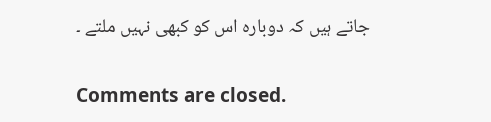جاتے ہیں کہ دوبارہ اس کو کبھی نہیں ملتے ۔

Comments are closed.